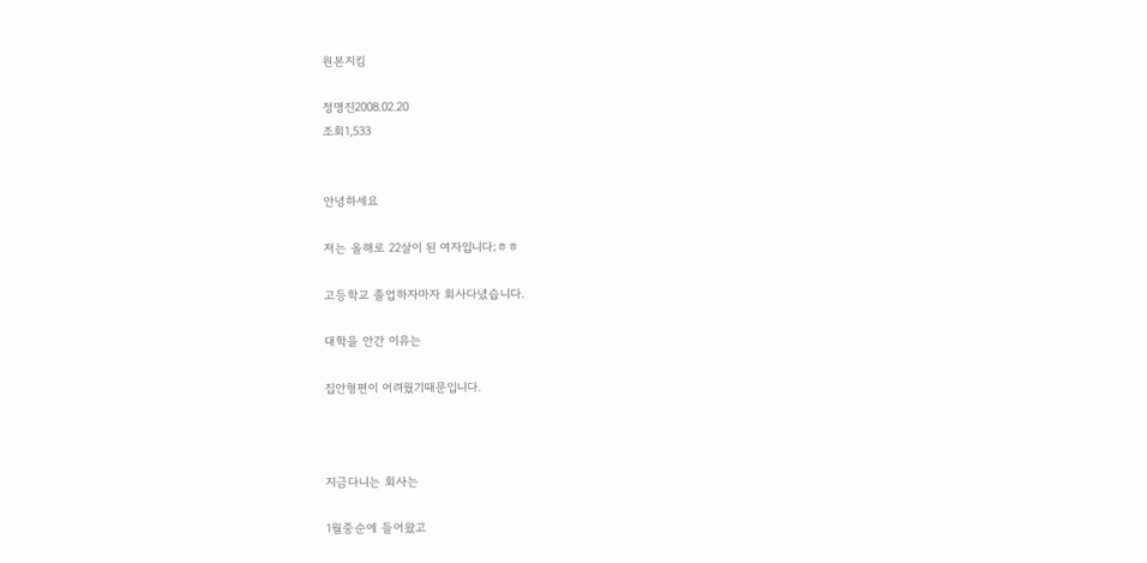원본지킴

정명진2008.02.20
조회1,533


안녕하세요

저는 올해로 22살이 된 여자입니다;ㅎㅎ

고등학교 졸업하자마자 회사다녔습니다.

대학을 안간 이유는

집안형편이 어려웠기때문입니다.



지금다니는 회사는

1월중순에 들어왔고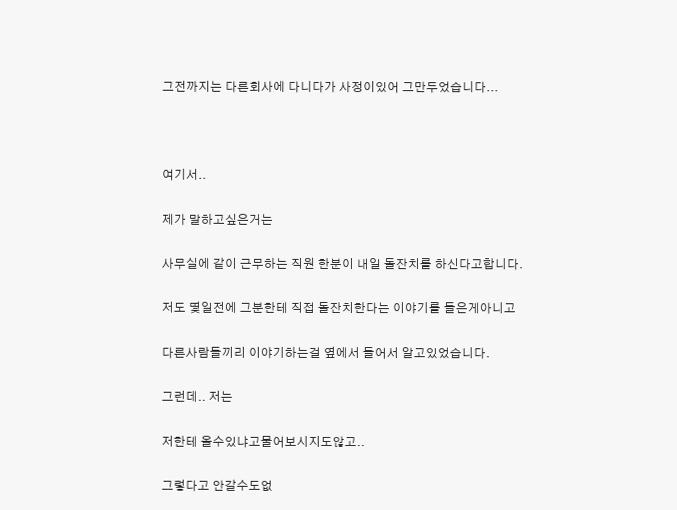그전까지는 다른회사에 다니다가 사정이있어 그만두었습니다...



여기서..

제가 말하고싶은거는

사무실에 같이 근무하는 직원 한분이 내일 돌잔치를 하신다고합니다.

저도 몇일전에 그분한테 직접 돌잔치한다는 이야기를 들은게아니고

다른사람들끼리 이야기하는걸 옆에서 들어서 알고있었습니다.

그런데.. 저는

저한테 올수있냐고물어보시지도않고..

그렇다고 안갈수도없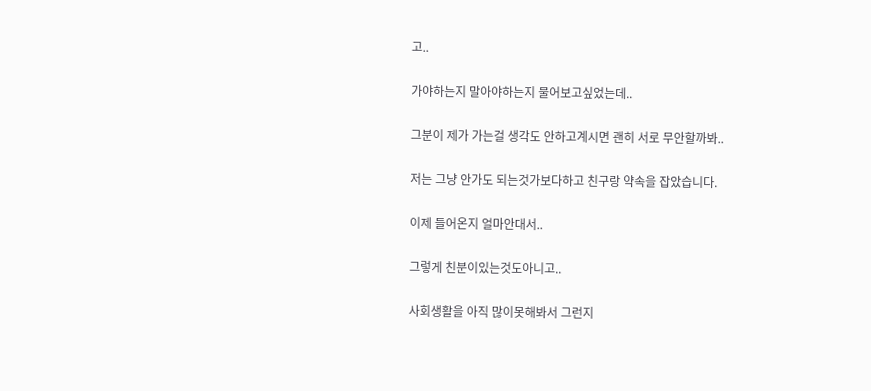고..

가야하는지 말아야하는지 물어보고싶었는데..

그분이 제가 가는걸 생각도 안하고계시면 괜히 서로 무안할까봐..

저는 그냥 안가도 되는것가보다하고 친구랑 약속을 잡았습니다.

이제 들어온지 얼마안대서..

그렇게 친분이있는것도아니고..

사회생활을 아직 많이못해봐서 그런지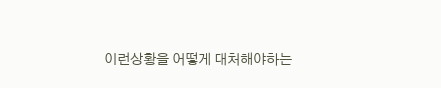이런상황을 어떻게 대처해야하는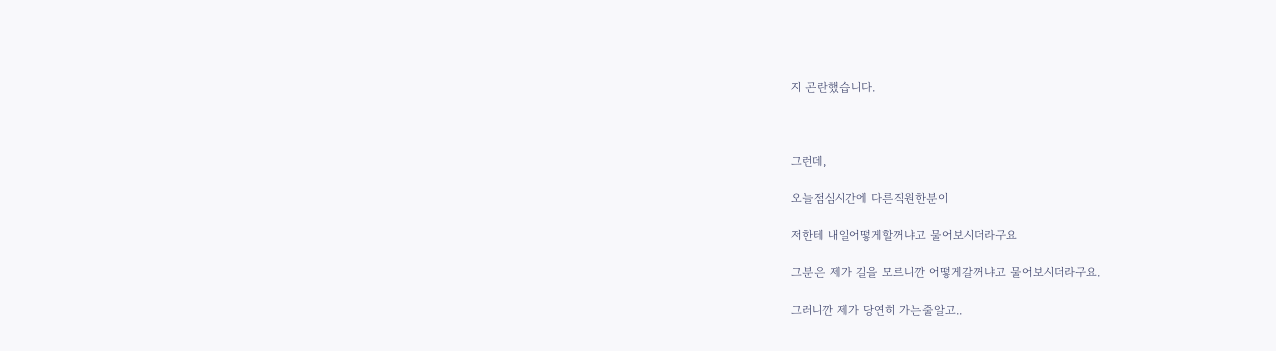지 곤란했습니다.



그런데,

오늘점심시간에 다른직원한분이

저한테 내일어떻게할꺼냐고 물어보시더라구요

그분은 제가 길을 모르니깐 어떻게갈꺼냐고 물어보시더라구요.

그러니깐 제가 당연히 가는줄알고..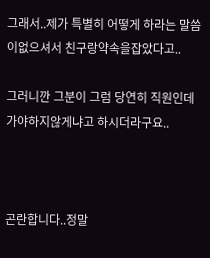그래서..제가 특별히 어떻게 하라는 말씀이없으셔서 친구랑약속을잡았다고..

그러니깐 그분이 그럼 당연히 직원인데가야하지않게냐고 하시더라구요..



곤란합니다..정말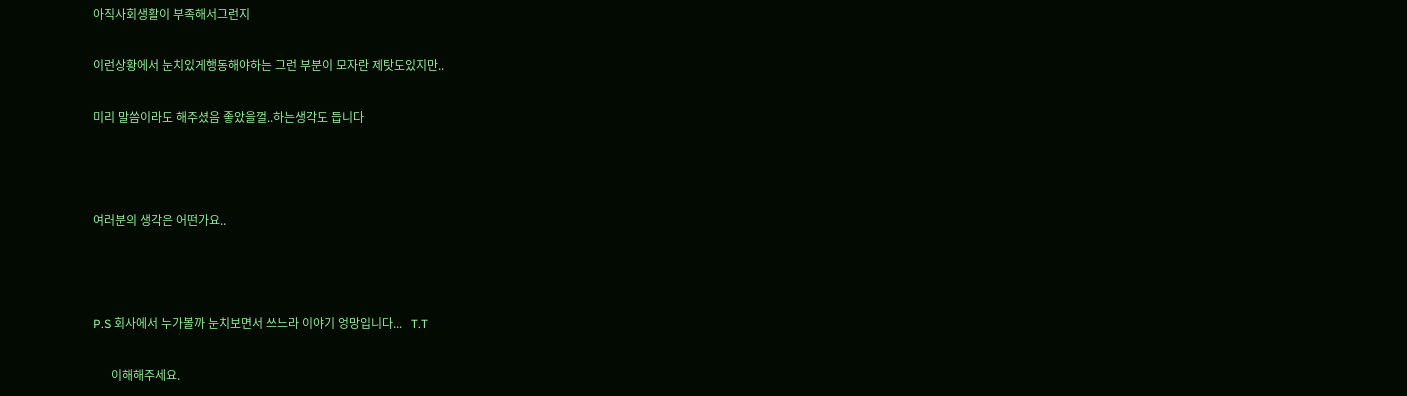아직사회생활이 부족해서그런지

이런상황에서 눈치있게행동해야하는 그런 부분이 모자란 제탓도있지만..

미리 말씀이라도 해주셨음 좋았을껄..하는생각도 듭니다



여러분의 생각은 어떤가요..



P.S 회사에서 누가볼까 눈치보면서 쓰느라 이야기 엉망입니다...   T.T

      이해해주세요.